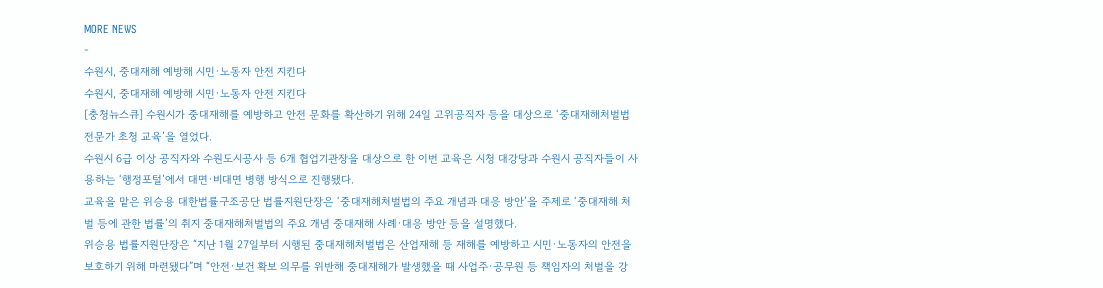MORE NEWS
-
수원시, 중대재해 예방해 시민·노동자 안전 지킨다
수원시, 중대재해 예방해 시민·노동자 안전 지킨다
[충청뉴스큐] 수원시가 중대재해를 예방하고 안전 문화를 확산하기 위해 24일 고위공직자 등을 대상으로 ‘중대재해처벌법 전문가 초청 교육’을 열었다.
수원시 6급 이상 공직자와 수원도시공사 등 6개 협업기관장을 대상으로 한 이번 교육은 시청 대강당과 수원시 공직자들이 사용하는 ‘행정포털’에서 대면·비대면 병행 방식으로 진행됐다.
교육을 맡은 위승용 대한법률구조공단 법률지원단장은 ‘중대재해처벌법의 주요 개념과 대응 방안’을 주제로 ‘중대재해 처벌 등에 관한 법률’의 취지 중대재해처벌법의 주요 개념 중대재해 사례·대응 방안 등을 설명했다.
위승용 법률지원단장은 “지난 1월 27일부터 시행된 중대재해처벌법은 산업재해 등 재해를 예방하고 시민·노동자의 안전을 보호하기 위해 마련됐다”며 “안전·보건 확보 의무를 위반해 중대재해가 발생했을 때 사업주·공무원 등 책임자의 처벌을 강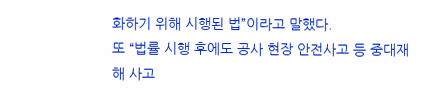화하기 위해 시행된 법”이라고 말했다.
또 “법률 시행 후에도 공사 현장 안전사고 등 중대재해 사고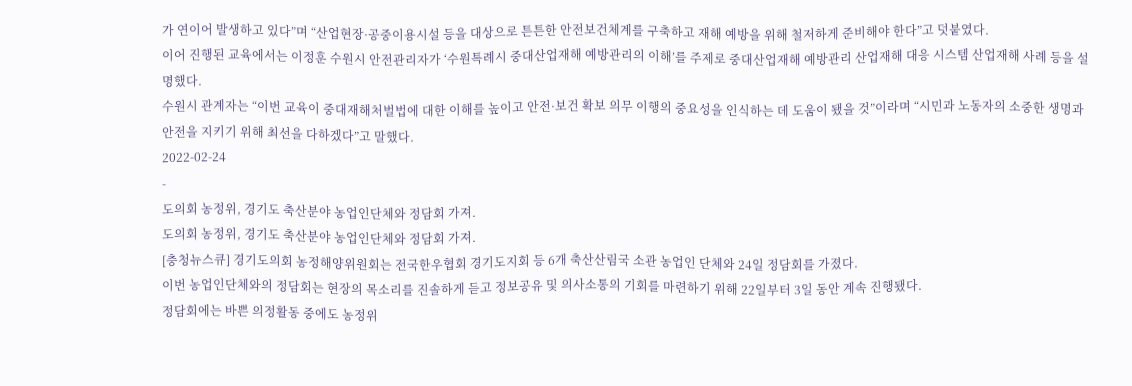가 연이어 발생하고 있다”며 “산업현장·공중이용시설 등을 대상으로 튼튼한 안전보건체계를 구축하고 재해 예방을 위해 철저하게 준비해야 한다”고 덧붙였다.
이어 진행된 교육에서는 이정훈 수원시 안전관리자가 ‘수원특례시 중대산업재해 예방관리의 이해’를 주제로 중대산업재해 예방관리 산업재해 대응 시스템 산업재해 사례 등을 설명했다.
수원시 관계자는 “이번 교육이 중대재해처벌법에 대한 이해를 높이고 안전·보건 확보 의무 이행의 중요성을 인식하는 데 도움이 됐을 것”이라며 “시민과 노동자의 소중한 생명과 안전을 지키기 위해 최선을 다하겠다”고 말했다.
2022-02-24
-
도의회 농정위, 경기도 축산분야 농업인단체와 정담회 가져.
도의회 농정위, 경기도 축산분야 농업인단체와 정담회 가져.
[충청뉴스큐] 경기도의회 농정해양위원회는 전국한우협회 경기도지회 등 6개 축산산림국 소관 농업인 단체와 24일 정담회를 가졌다.
이번 농업인단체와의 정담회는 현장의 목소리를 진솔하게 듣고 정보공유 및 의사소통의 기회를 마련하기 위해 22일부터 3일 동안 계속 진행됐다.
정담회에는 바쁜 의정활동 중에도 농정위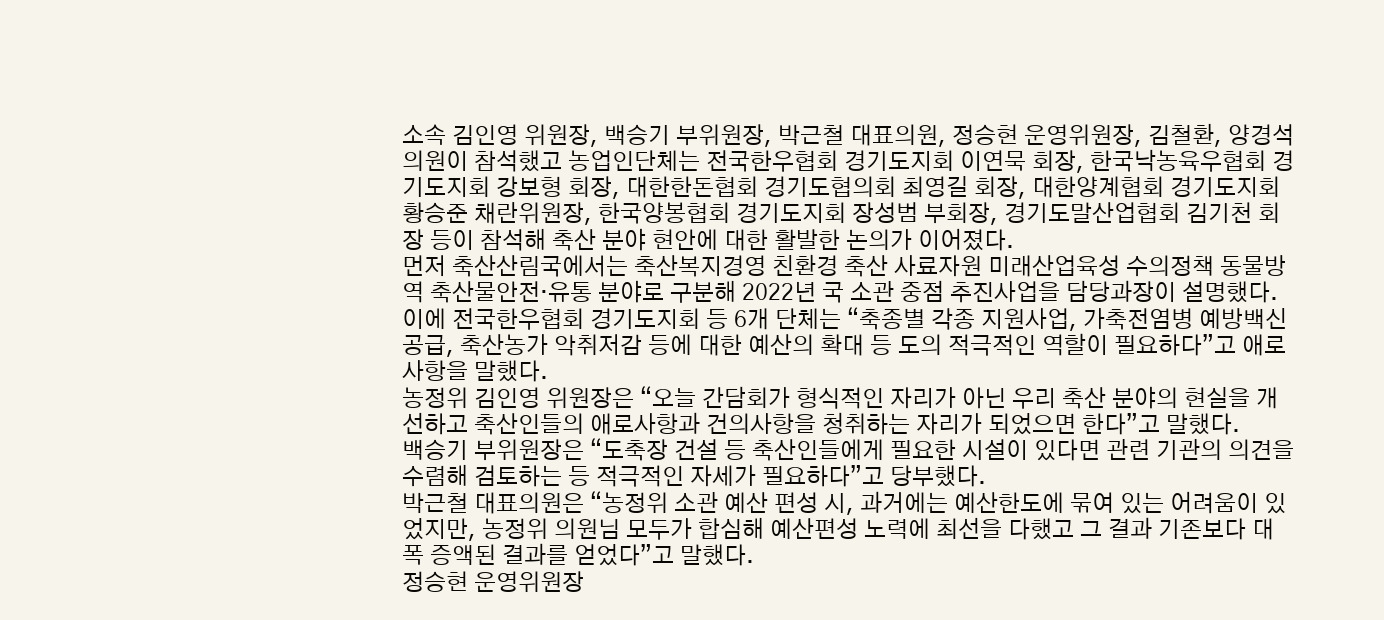소속 김인영 위원장, 백승기 부위원장, 박근철 대표의원, 정승현 운영위원장, 김철환, 양경석 의원이 참석했고 농업인단체는 전국한우협회 경기도지회 이연묵 회장, 한국낙농육우협회 경기도지회 강보형 회장, 대한한돈협회 경기도협의회 최영길 회장, 대한양계협회 경기도지회 황승준 채란위원장, 한국양봉협회 경기도지회 장성범 부회장, 경기도말산업협회 김기천 회장 등이 참석해 축산 분야 현안에 대한 활발한 논의가 이어졌다.
먼저 축산산림국에서는 축산복지경영 친환경 축산 사료자원 미래산업육성 수의정책 동물방역 축산물안전·유통 분야로 구분해 2022년 국 소관 중점 추진사업을 담당과장이 설명했다.
이에 전국한우협회 경기도지회 등 6개 단체는 “축종별 각종 지원사업, 가축전염병 예방백신 공급, 축산농가 악취저감 등에 대한 예산의 확대 등 도의 적극적인 역할이 필요하다”고 애로사항을 말했다.
농정위 김인영 위원장은 “오늘 간담회가 형식적인 자리가 아닌 우리 축산 분야의 현실을 개선하고 축산인들의 애로사항과 건의사항을 청취하는 자리가 되었으면 한다”고 말했다.
백승기 부위원장은 “도축장 건설 등 축산인들에게 필요한 시설이 있다면 관련 기관의 의견을 수렴해 검토하는 등 적극적인 자세가 필요하다”고 당부했다.
박근철 대표의원은 “농정위 소관 예산 편성 시, 과거에는 예산한도에 묶여 있는 어려움이 있었지만, 농정위 의원님 모두가 합심해 예산편성 노력에 최선을 다했고 그 결과 기존보다 대폭 증액된 결과를 얻었다”고 말했다.
정승현 운영위원장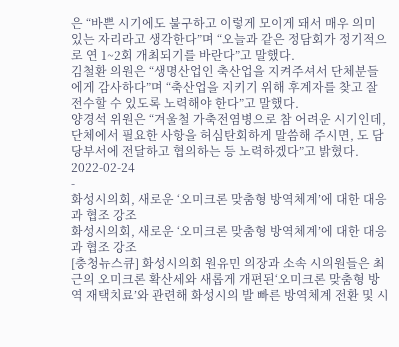은 “바쁜 시기에도 불구하고 이렇게 모이게 돼서 매우 의미 있는 자리라고 생각한다”며 “오늘과 같은 정담회가 정기적으로 연 1~2회 개최되기를 바란다”고 말했다.
김철환 의원은 “생명산업인 축산업을 지켜주셔서 단체분들에게 감사하다”며 “축산업을 지키기 위해 후계자를 찾고 잘 전수할 수 있도록 노력해야 한다”고 말했다.
양경석 위원은 “겨울철 가축전염병으로 참 어려운 시기인데, 단체에서 필요한 사항을 허심탄회하게 말씀해 주시면, 도 담당부서에 전달하고 협의하는 등 노력하겠다”고 밝혔다.
2022-02-24
-
화성시의회, 새로운 ‘오미크론 맞춤형 방역체계’에 대한 대응과 협조 강조
화성시의회, 새로운 ‘오미크론 맞춤형 방역체계’에 대한 대응과 협조 강조
[충청뉴스큐] 화성시의회 원유민 의장과 소속 시의원들은 최근의 오미크론 확산세와 새롭게 개편된‘오미크론 맞춤형 방역 재택치료’와 관련해 화성시의 발 빠른 방역체계 전환 및 시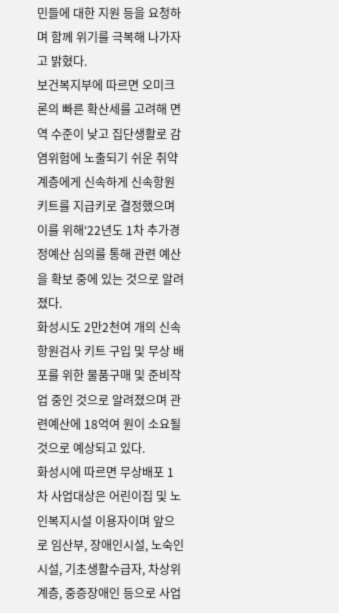민들에 대한 지원 등을 요청하며 함께 위기를 극복해 나가자고 밝혔다.
보건복지부에 따르면 오미크론의 빠른 확산세를 고려해 면역 수준이 낮고 집단생활로 감염위험에 노출되기 쉬운 취약계층에게 신속하게 신속항원키트를 지급키로 결정했으며 이를 위해‘22년도 1차 추가경정예산 심의를 통해 관련 예산을 확보 중에 있는 것으로 알려졌다.
화성시도 2만2천여 개의 신속항원검사 키트 구입 및 무상 배포를 위한 물품구매 및 준비작업 중인 것으로 알려졌으며 관련예산에 18억여 원이 소요될 것으로 예상되고 있다.
화성시에 따르면 무상배포 1차 사업대상은 어린이집 및 노인복지시설 이용자이며 앞으로 임산부, 장애인시설, 노숙인 시설, 기초생활수급자, 차상위계층, 중증장애인 등으로 사업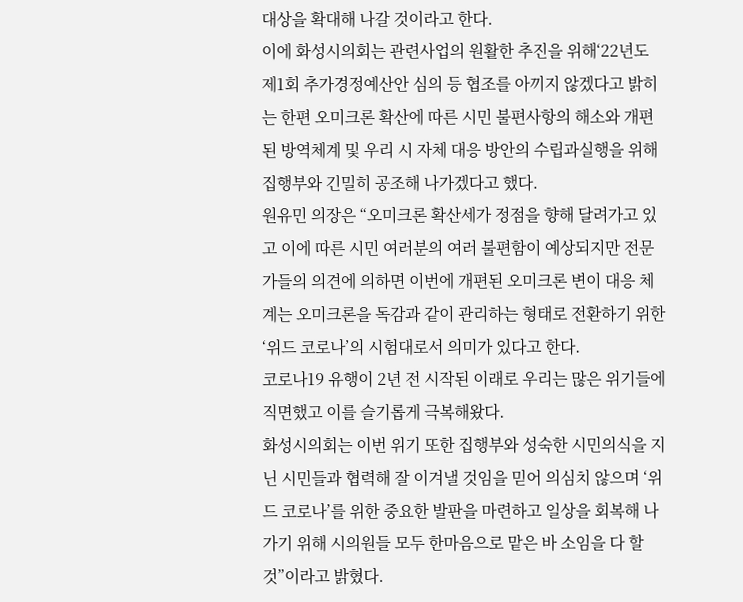대상을 확대해 나갈 것이라고 한다.
이에 화성시의회는 관련사업의 원활한 추진을 위해‘22년도 제1회 추가경정예산안 심의 등 협조를 아끼지 않겠다고 밝히는 한편 오미크론 확산에 따른 시민 불편사항의 해소와 개편된 방역체계 및 우리 시 자체 대응 방안의 수립과실행을 위해 집행부와 긴밀히 공조해 나가겠다고 했다.
원유민 의장은 “오미크론 확산세가 정점을 향해 달려가고 있고 이에 따른 시민 여러분의 여러 불편함이 예상되지만 전문가들의 의견에 의하면 이번에 개편된 오미크론 변이 대응 체계는 오미크론을 독감과 같이 관리하는 형태로 전환하기 위한‘위드 코로나’의 시험대로서 의미가 있다고 한다.
코로나19 유행이 2년 전 시작된 이래로 우리는 많은 위기들에 직면했고 이를 슬기롭게 극복해왔다.
화성시의회는 이번 위기 또한 집행부와 성숙한 시민의식을 지닌 시민들과 협력해 잘 이겨낼 것임을 믿어 의심치 않으며 ‘위드 코로나’를 위한 중요한 발판을 마련하고 일상을 회복해 나가기 위해 시의원들 모두 한마음으로 맡은 바 소임을 다 할 것”이라고 밝혔다.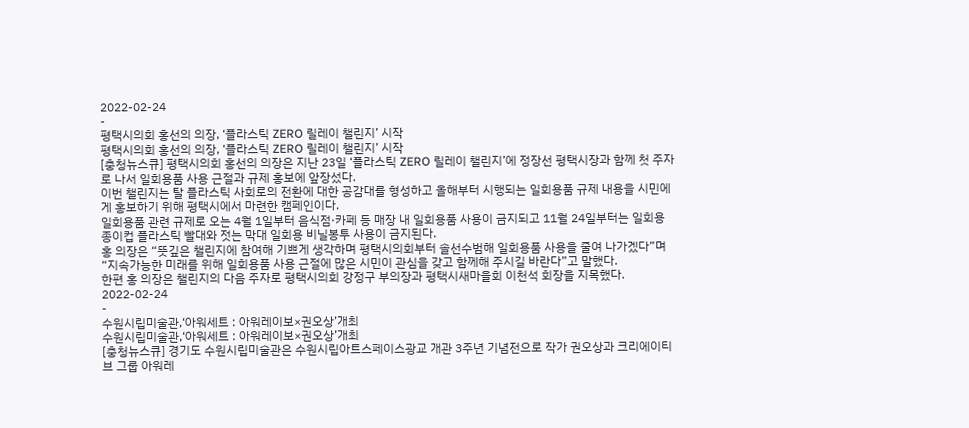2022-02-24
-
평택시의회 홍선의 의장, ‘플라스틱 ZERO 릴레이 챌린지’ 시작
평택시의회 홍선의 의장, ‘플라스틱 ZERO 릴레이 챌린지’ 시작
[충청뉴스큐] 평택시의회 홍선의 의장은 지난 23일 ‘플라스틱 ZERO 릴레이 챌린지’에 정장선 평택시장과 함께 첫 주자로 나서 일회용품 사용 근절과 규제 홍보에 앞장섰다.
이번 챌린지는 탈 플라스틱 사회로의 전환에 대한 공감대를 형성하고 올해부터 시행되는 일회용품 규제 내용을 시민에게 홍보하기 위해 평택시에서 마련한 캠페인이다.
일회용품 관련 규제로 오는 4월 1일부터 음식점·카페 등 매장 내 일회용품 사용이 금지되고 11월 24일부터는 일회용 종이컵 플라스틱 빨대와 젓는 막대 일회용 비닐봉투 사용이 금지된다.
홍 의장은 “뜻깊은 챌린지에 참여해 기쁘게 생각하며 평택시의회부터 솔선수범해 일회용품 사용을 줄여 나가겠다”며 “지속가능한 미래를 위해 일회용품 사용 근절에 많은 시민이 관심을 갖고 함께해 주시길 바란다”고 말했다.
한편 홍 의장은 챌린지의 다음 주자로 평택시의회 강정구 부의장과 평택시새마을회 이천석 회장을 지목했다.
2022-02-24
-
수원시립미술관,‘아워세트 : 아워레이보×권오상’개최
수원시립미술관,‘아워세트 : 아워레이보×권오상’개최
[충청뉴스큐] 경기도 수원시립미술관은 수원시립아트스페이스광교 개관 3주년 기념전으로 작가 권오상과 크리에이티브 그룹 아워레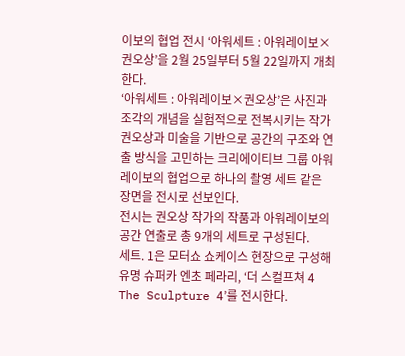이보의 협업 전시 ‘아워세트 : 아워레이보×권오상’을 2월 25일부터 5월 22일까지 개최한다.
‘아워세트 : 아워레이보×권오상’은 사진과 조각의 개념을 실험적으로 전복시키는 작가 권오상과 미술을 기반으로 공간의 구조와 연출 방식을 고민하는 크리에이티브 그룹 아워레이보의 협업으로 하나의 촬영 세트 같은 장면을 전시로 선보인다.
전시는 권오상 작가의 작품과 아워레이보의 공간 연출로 총 9개의 세트로 구성된다.
세트. 1은 모터쇼 쇼케이스 현장으로 구성해 유명 슈퍼카 엔초 페라리, ‘더 스컬프쳐 4 The Sculpture 4’를 전시한다.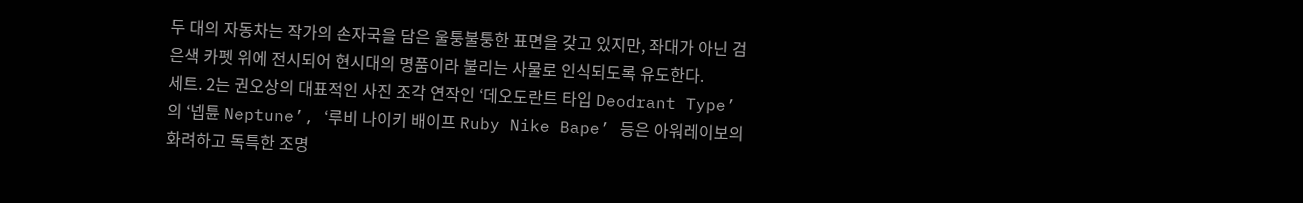두 대의 자동차는 작가의 손자국을 담은 울퉁불퉁한 표면을 갖고 있지만, 좌대가 아닌 검은색 카펫 위에 전시되어 현시대의 명품이라 불리는 사물로 인식되도록 유도한다.
세트. 2는 권오상의 대표적인 사진 조각 연작인 ‘데오도란트 타입 Deodrant Type’의 ‘넵튠 Neptune’, ‘루비 나이키 배이프 Ruby Nike Bape’ 등은 아워레이보의 화려하고 독특한 조명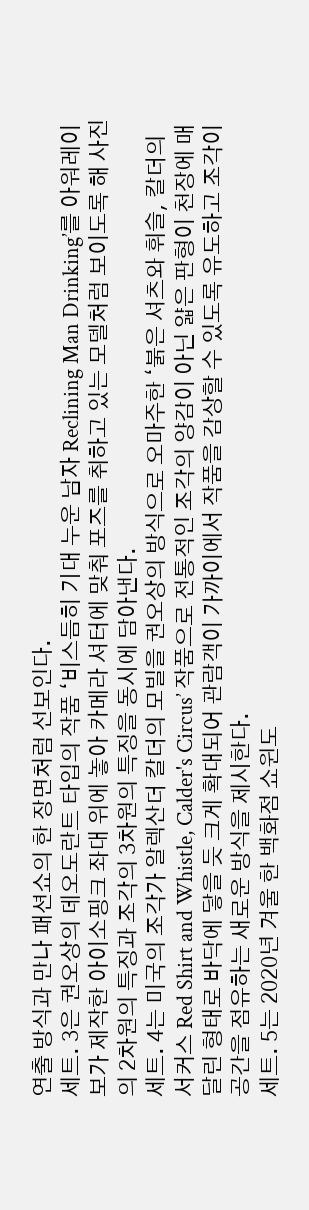연출 방식과 만나 패션쇼의 한 장면처럼 선보인다.
세트. 3은 권오상의 데오도란트 타입의 작품 ‘비스듬히 기대 누운 남자 Reclining Man Drinking’를 아워레이보가 제작한 아이소핑크 좌대 위에 놓아 카메라 셔터에 맞춰 포즈를 취하고 있는 모델처럼 보이도록 해 사진의 2차원의 특징과 조각의 3차원의 특징을 동시에 담아낸다.
세트. 4는 미국의 조각가 알렉산더 칼더의 모빌을 권오상의 방식으로 오마주한 ‘붉은 셔츠와 휘슬, 칼더의 서커스 Red Shirt and Whistle, Calder's Circus’ 작품으로 전통적인 조각의 양감이 아닌 얇은 판형이 천장에 매달린 형태로 바닥에 닿을 듯 크게 확대되어 관람객이 가까이에서 작품을 감상할 수 있도록 유도하고 조각이 공간을 점유하는 새로운 방식을 제시한다.
세트. 5는 2020년 겨울 한 백화점 쇼윈도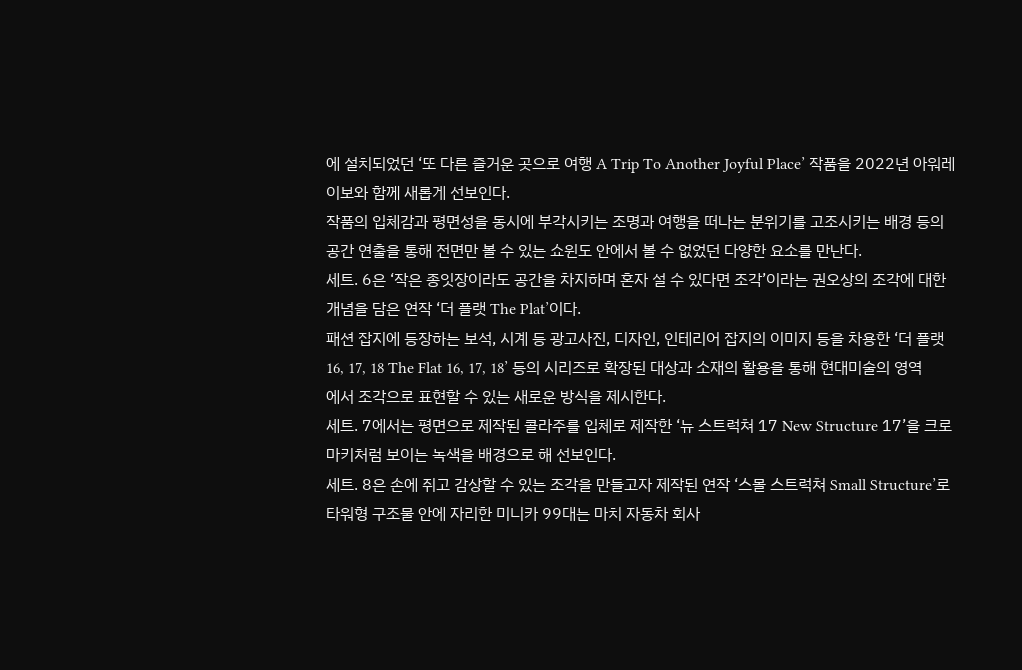에 설치되었던 ‘또 다른 즐거운 곳으로 여행 A Trip To Another Joyful Place’ 작품을 2022년 아워레이보와 함께 새롭게 선보인다.
작품의 입체감과 평면성을 동시에 부각시키는 조명과 여행을 떠나는 분위기를 고조시키는 배경 등의 공간 연출을 통해 전면만 볼 수 있는 쇼윈도 안에서 볼 수 없었던 다양한 요소를 만난다.
세트. 6은 ‘작은 종잇장이라도 공간을 차지하며 혼자 설 수 있다면 조각’이라는 권오상의 조각에 대한 개념을 담은 연작 ‘더 플랫 The Plat’이다.
패션 잡지에 등장하는 보석, 시계 등 광고사진, 디자인, 인테리어 잡지의 이미지 등을 차용한 ‘더 플랫 16, 17, 18 The Flat 16, 17, 18’ 등의 시리즈로 확장된 대상과 소재의 활용을 통해 현대미술의 영역에서 조각으로 표현할 수 있는 새로운 방식을 제시한다.
세트. 7에서는 평면으로 제작된 콜라주를 입체로 제작한 ‘뉴 스트럭쳐 17 New Structure 17’을 크로마키처럼 보이는 녹색을 배경으로 해 선보인다.
세트. 8은 손에 쥐고 감상할 수 있는 조각을 만들고자 제작된 연작 ‘스몰 스트럭쳐 Small Structure’로 타워형 구조물 안에 자리한 미니카 99대는 마치 자동차 회사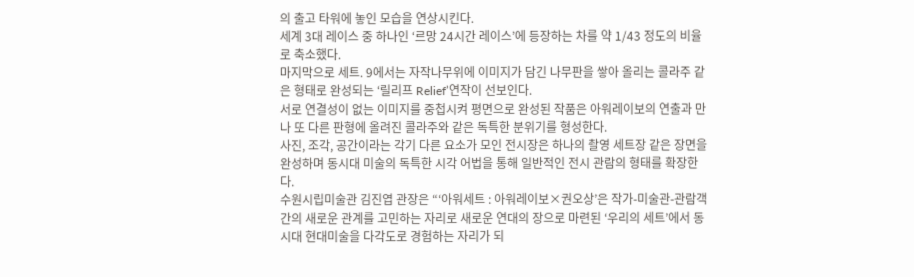의 출고 타워에 놓인 모습을 연상시킨다.
세계 3대 레이스 중 하나인 ‘르망 24시간 레이스’에 등장하는 차를 약 1/43 정도의 비율로 축소했다.
마지막으로 세트. 9에서는 자작나무위에 이미지가 담긴 나무판을 쌓아 올리는 콜라주 같은 형태로 완성되는 ‘릴리프 Relief’연작이 선보인다.
서로 연결성이 없는 이미지를 중첩시켜 평면으로 완성된 작품은 아워레이보의 연출과 만나 또 다른 판형에 올려진 콜라주와 같은 독특한 분위기를 형성한다.
사진, 조각, 공간이라는 각기 다른 요소가 모인 전시장은 하나의 촬영 세트장 같은 장면을 완성하며 동시대 미술의 독특한 시각 어법을 통해 일반적인 전시 관람의 형태를 확장한다.
수원시립미술관 김진엽 관장은 “‘아워세트 : 아워레이보×권오상’은 작가-미술관-관람객 간의 새로운 관계를 고민하는 자리로 새로운 연대의 장으로 마련된 ‘우리의 세트’에서 동시대 현대미술을 다각도로 경험하는 자리가 되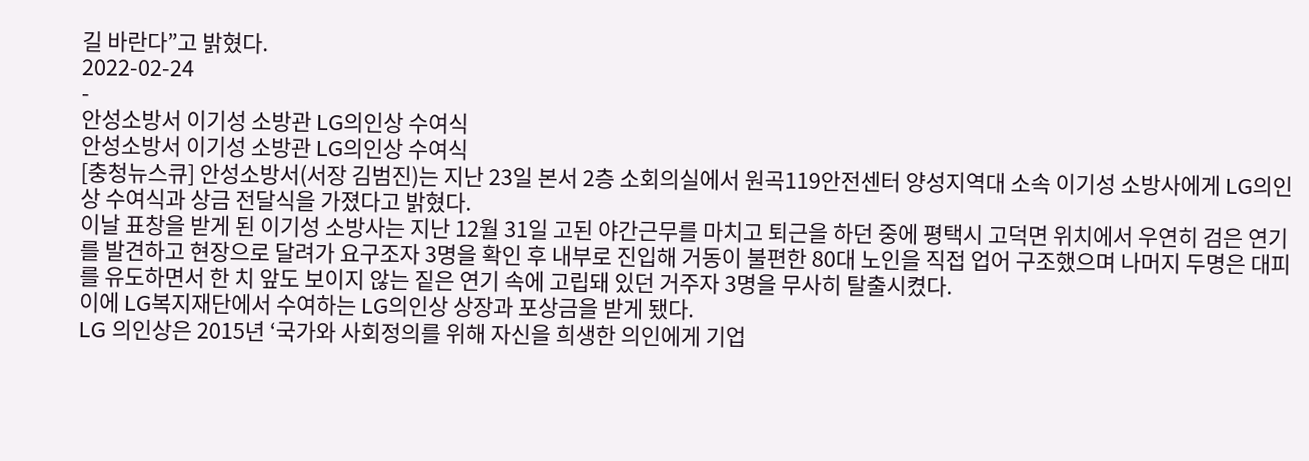길 바란다”고 밝혔다.
2022-02-24
-
안성소방서 이기성 소방관 LG의인상 수여식
안성소방서 이기성 소방관 LG의인상 수여식
[충청뉴스큐] 안성소방서(서장 김범진)는 지난 23일 본서 2층 소회의실에서 원곡119안전센터 양성지역대 소속 이기성 소방사에게 LG의인상 수여식과 상금 전달식을 가졌다고 밝혔다.
이날 표창을 받게 된 이기성 소방사는 지난 12월 31일 고된 야간근무를 마치고 퇴근을 하던 중에 평택시 고덕면 위치에서 우연히 검은 연기를 발견하고 현장으로 달려가 요구조자 3명을 확인 후 내부로 진입해 거동이 불편한 80대 노인을 직접 업어 구조했으며 나머지 두명은 대피를 유도하면서 한 치 앞도 보이지 않는 짙은 연기 속에 고립돼 있던 거주자 3명을 무사히 탈출시켰다.
이에 LG복지재단에서 수여하는 LG의인상 상장과 포상금을 받게 됐다.
LG 의인상은 2015년 ‘국가와 사회정의를 위해 자신을 희생한 의인에게 기업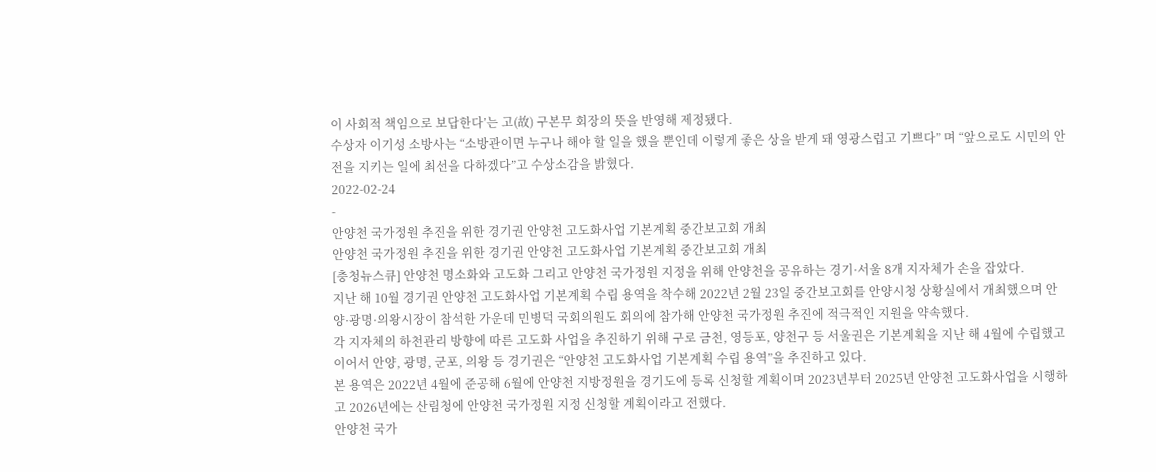이 사회적 책임으로 보답한다’는 고(故) 구본무 회장의 뜻을 반영해 제정됐다.
수상자 이기성 소방사는 “소방관이면 누구나 해야 할 일을 했을 뿐인데 이렇게 좋은 상을 받게 돼 영광스럽고 기쁘다” 며 “앞으로도 시민의 안전을 지키는 일에 최선을 다하겠다”고 수상소감을 밝혔다.
2022-02-24
-
안양천 국가정원 추진을 위한 경기권 안양천 고도화사업 기본계획 중간보고회 개최
안양천 국가정원 추진을 위한 경기권 안양천 고도화사업 기본계획 중간보고회 개최
[충청뉴스큐] 안양천 명소화와 고도화 그리고 안양천 국가정원 지정을 위해 안양천을 공유하는 경기·서울 8개 지자체가 손을 잡았다.
지난 해 10월 경기권 안양천 고도화사업 기본계획 수립 용역을 착수해 2022년 2월 23일 중간보고회를 안양시청 상황실에서 개최했으며 안양·광명·의왕시장이 참석한 가운데 민병덕 국회의원도 회의에 참가해 안양천 국가정원 추진에 적극적인 지원을 약속했다.
각 지자체의 하천관리 방향에 따른 고도화 사업을 추진하기 위해 구로 금천, 영등포, 양천구 등 서울권은 기본계획을 지난 해 4월에 수립했고 이어서 안양, 광명, 군포, 의왕 등 경기권은 “안양천 고도화사업 기본계획 수립 용역”을 추진하고 있다.
본 용역은 2022년 4월에 준공해 6월에 안양천 지방정원을 경기도에 등록 신청할 계획이며 2023년부터 2025년 안양천 고도화사업을 시행하고 2026년에는 산림청에 안양천 국가정원 지정 신청할 계획이라고 전했다.
안양천 국가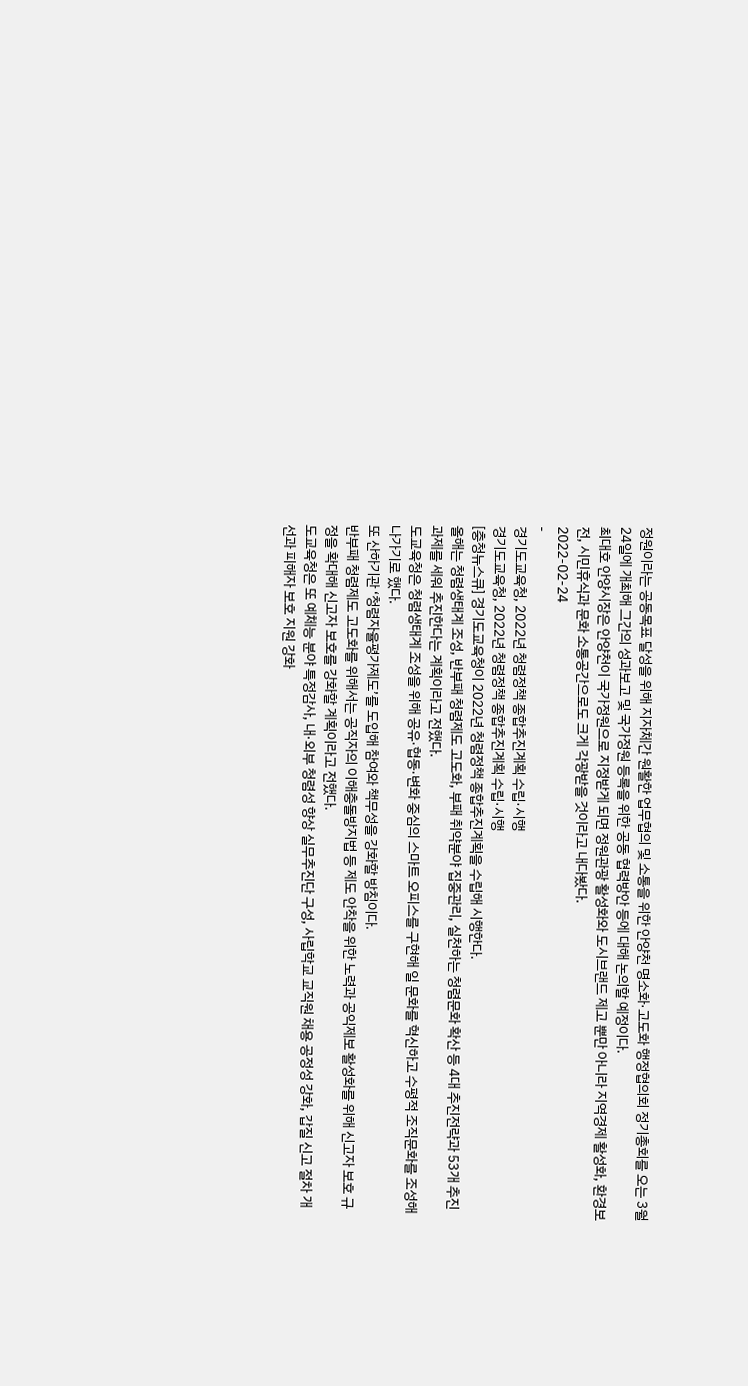정원이라는 공동목표 달성을 위해 지자체간 원활한 업무협의 및 소통을 위한 안양천 명소화·고도화 행정협의회 정기총회를 오는 3월 24일에 개최해 그간의 성과보고 및 국가정원 등록을 위한 공동 협력방안 등에 대해 논의할 예정이다.
최대호 안양시장은 안양천이 국가정원으로 지정받게 되면 정원관광 활성화와 도시브랜드 제고 뿐만 아니라 지역경제 활성화, 환경보전, 시민휴식과 문화 소통공간으로도 크게 각광받을 것이라고 내다봤다.
2022-02-24
-
경기도교육청, 2022년 청렴정책 종합추진계획 수립·시행
경기도교육청, 2022년 청렴정책 종합추진계획 수립·시행
[충청뉴스큐] 경기도교육청이 2022년 청렴정책 종합추진계획을 수립해 시행한다.
올해는 청렴생태계 조성, 반부패 청렴제도 고도화, 부패 취약분야 집중관리, 실천하는 청렴문화 확산 등 4대 추진전략과 53개 추진과제를 세워 추진한다는 계획이라고 전했다.
도교육청은 청렴생태계 조성을 위해 공유·협동·변화 중심의 스마트 오피스를 구현해 일 문화를 혁신하고 수평적 조직문화를 조성해 나가기로 했다.
또 산하기관 ‘청렴자율평가제도’를 도입해 참여와 책무성을 강화할 방침이다.
반부패 청렴제도 고도화를 위해서는 공직자의 이해충돌방지법 등 제도 안착을 위한 노력과 공익제보 활성화를 위해 신고자 보호 규정을 확대해 신고자 보호를 강화할 계획이라고 전했다.
도교육청은 또 예체능 분야 특정감사, 내·외부 청렴성 향상 실무추진단 구성, 사립학교 교직원 채용 공정성 강화, 갑질 신고 절차 개선과 피해자 보호 지원 강화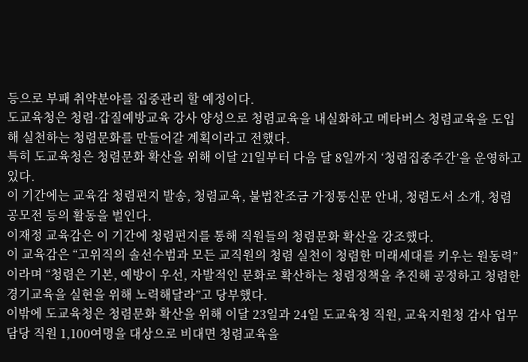등으로 부패 취약분야를 집중관리 할 예정이다.
도교육청은 청렴·갑질예방교육 강사 양성으로 청렴교육을 내실화하고 메타버스 청렴교육을 도입해 실천하는 청렴문화를 만들어갈 계획이라고 전했다.
특히 도교육청은 청렴문화 확산을 위해 이달 21일부터 다음 달 8일까지 ‘청렴집중주간’을 운영하고 있다.
이 기간에는 교육감 청렴편지 발송, 청렴교육, 불법찬조금 가정통신문 안내, 청렴도서 소개, 청렴 공모전 등의 활동을 벌인다.
이재정 교육감은 이 기간에 청렴편지를 통해 직원들의 청렴문화 확산을 강조했다.
이 교육감은 “고위직의 솔선수범과 모든 교직원의 청렴 실천이 청렴한 미래세대를 키우는 원동력”이라며 “청렴은 기본, 예방이 우선, 자발적인 문화로 확산하는 청렴정책을 추진해 공정하고 청렴한 경기교육을 실현을 위해 노력해달라”고 당부했다.
이밖에 도교육청은 청렴문화 확산을 위해 이달 23일과 24일 도교육청 직원, 교육지원청 감사 업무 담당 직원 1,100여명을 대상으로 비대면 청렴교육을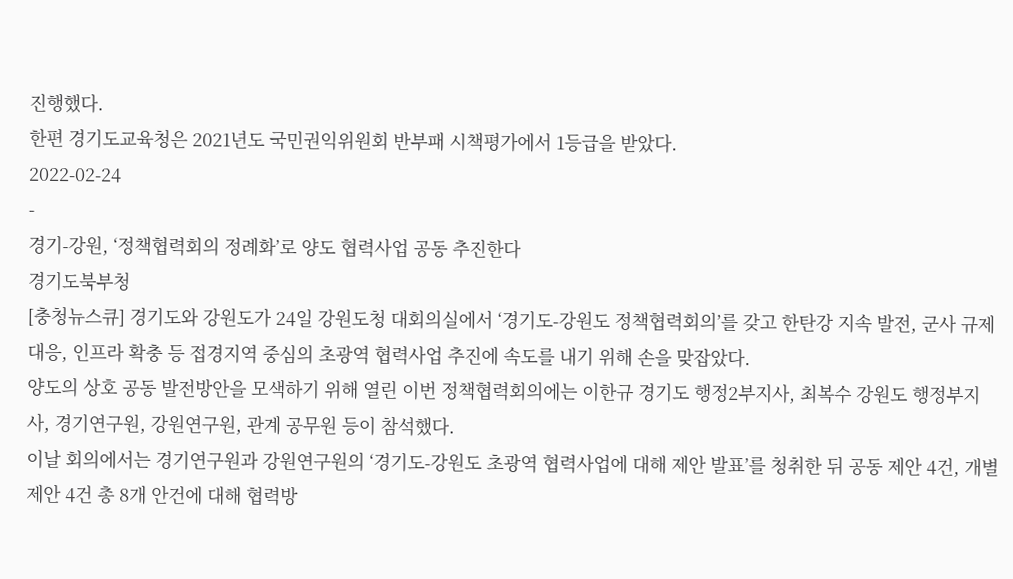진행했다.
한편 경기도교육청은 2021년도 국민권익위원회 반부패 시책평가에서 1등급을 받았다.
2022-02-24
-
경기-강원, ‘정책협력회의 정례화’로 양도 협력사업 공동 추진한다
경기도북부청
[충청뉴스큐] 경기도와 강원도가 24일 강원도청 대회의실에서 ‘경기도-강원도 정책협력회의’를 갖고 한탄강 지속 발전, 군사 규제 대응, 인프라 확충 등 접경지역 중심의 초광역 협력사업 추진에 속도를 내기 위해 손을 맞잡았다.
양도의 상호 공동 발전방안을 모색하기 위해 열린 이번 정책협력회의에는 이한규 경기도 행정2부지사, 최복수 강원도 행정부지사, 경기연구원, 강원연구원, 관계 공무원 등이 참석했다.
이날 회의에서는 경기연구원과 강원연구원의 ‘경기도-강원도 초광역 협력사업에 대해 제안 발표’를 청취한 뒤 공동 제안 4건, 개별 제안 4건 총 8개 안건에 대해 협력방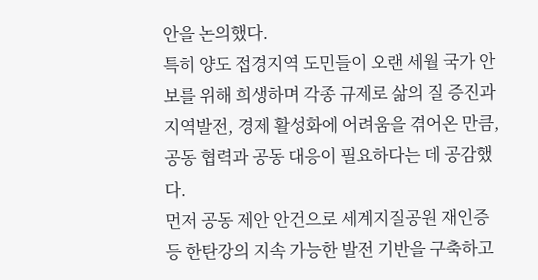안을 논의했다.
특히 양도 접경지역 도민들이 오랜 세월 국가 안보를 위해 희생하며 각종 규제로 삶의 질 증진과 지역발전, 경제 활성화에 어려움을 겪어온 만큼, 공동 협력과 공동 대응이 필요하다는 데 공감했다.
먼저 공동 제안 안건으로 세계지질공원 재인증 등 한탄강의 지속 가능한 발전 기반을 구축하고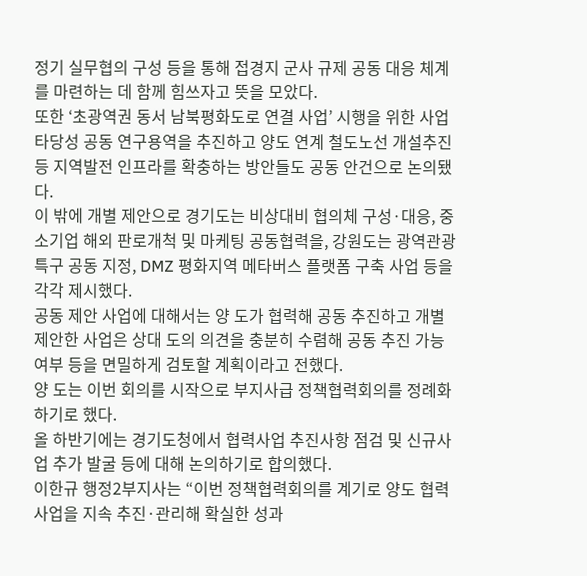정기 실무협의 구성 등을 통해 접경지 군사 규제 공동 대응 체계를 마련하는 데 함께 힘쓰자고 뜻을 모았다.
또한 ‘초광역권 동서 남북평화도로 연결 사업’ 시행을 위한 사업 타당성 공동 연구용역을 추진하고 양도 연계 철도노선 개설추진 등 지역발전 인프라를 확충하는 방안들도 공동 안건으로 논의됐다.
이 밖에 개별 제안으로 경기도는 비상대비 협의체 구성·대응, 중소기업 해외 판로개척 및 마케팅 공동협력을, 강원도는 광역관광특구 공동 지정, DMZ 평화지역 메타버스 플랫폼 구축 사업 등을 각각 제시했다.
공동 제안 사업에 대해서는 양 도가 협력해 공동 추진하고 개별 제안한 사업은 상대 도의 의견을 충분히 수렴해 공동 추진 가능 여부 등을 면밀하게 검토할 계획이라고 전했다.
양 도는 이번 회의를 시작으로 부지사급 정책협력회의를 정례화하기로 했다.
올 하반기에는 경기도청에서 협력사업 추진사항 점검 및 신규사업 추가 발굴 등에 대해 논의하기로 합의했다.
이한규 행정2부지사는 “이번 정책협력회의를 계기로 양도 협력사업을 지속 추진·관리해 확실한 성과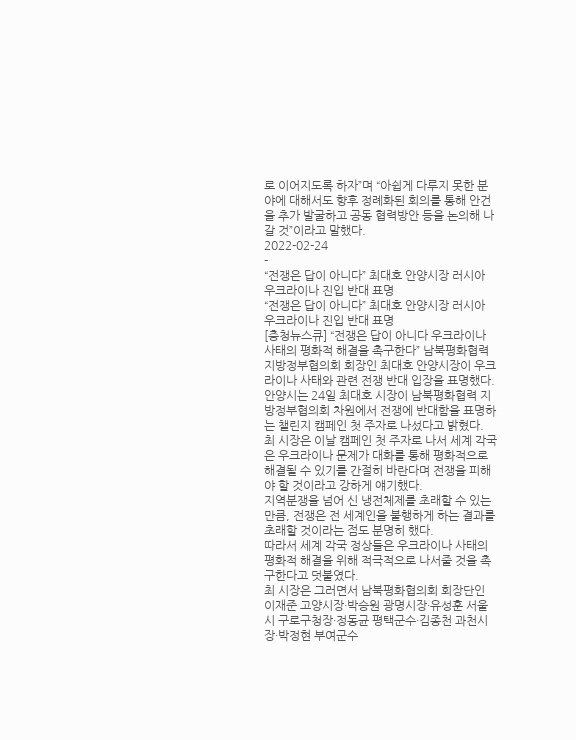로 이어지도록 하자”며 “아쉽게 다루지 못한 분야에 대해서도 향후 정례화된 회의를 통해 안건을 추가 발굴하고 공동 협력방안 등을 논의해 나갈 것”이라고 말했다.
2022-02-24
-
“전쟁은 답이 아니다” 최대호 안양시장 러시아 우크라이나 진입 반대 표명
“전쟁은 답이 아니다” 최대호 안양시장 러시아 우크라이나 진입 반대 표명
[충청뉴스큐] “전쟁은 답이 아니다 우크라이나 사태의 평화적 해결을 촉구한다” 남북평화협력 지방정부협의회 회장인 최대호 안양시장이 우크라이나 사태와 관련 전쟁 반대 입장을 표명했다.
안양시는 24일 최대호 시장이 남북평화협력 지방정부협의회 차원에서 전쟁에 반대함을 표명하는 챌린지 캠페인 첫 주자로 나섰다고 밝혔다.
최 시장은 이날 캠페인 첫 주자로 나서 세계 각국은 우크라이나 문제가 대화를 통해 평화적으로 해결될 수 있기를 간절히 바란다며 전쟁을 피해야 할 것이라고 강하게 얘기했다.
지역분쟁을 넘어 신 냉전체제를 초래할 수 있는 만큼, 전쟁은 전 세계인을 불행하게 하는 결과를 초래할 것이라는 점도 분명히 했다.
따라서 세계 각국 정상들은 우크라이나 사태의 평화적 해결을 위해 적극적으로 나서줄 것을 촉구한다고 덧붙였다.
최 시장은 그러면서 남북평화협의회 회장단인 이재준 고양시장·박승원 광명시장·유성훈 서울시 구로구청장·정동균 평택군수·김종천 과천시장·박정현 부여군수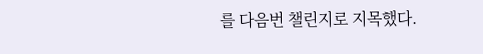를 다음번 챌린지로 지목했다.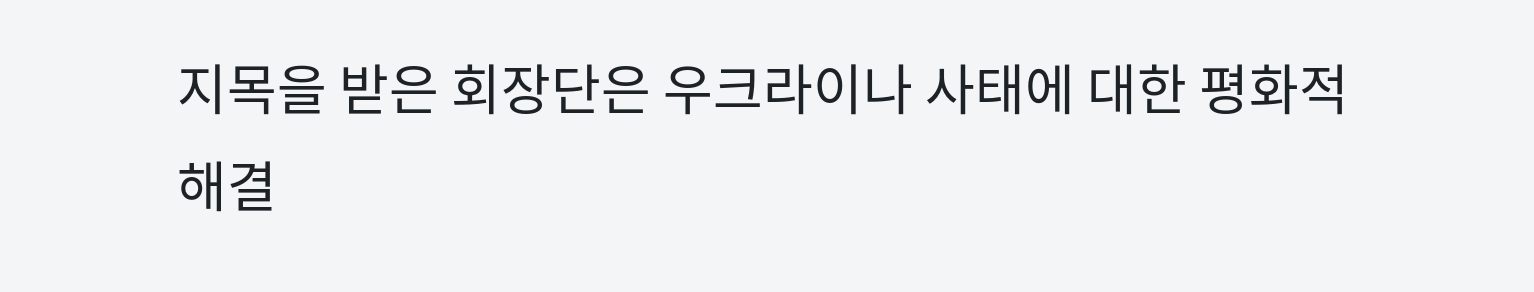지목을 받은 회장단은 우크라이나 사태에 대한 평화적 해결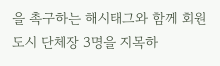을 촉구하는 해시태그와 함께 회원도시 단체장 3명을 지목하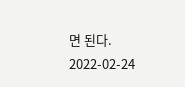면 된다.
2022-02-24